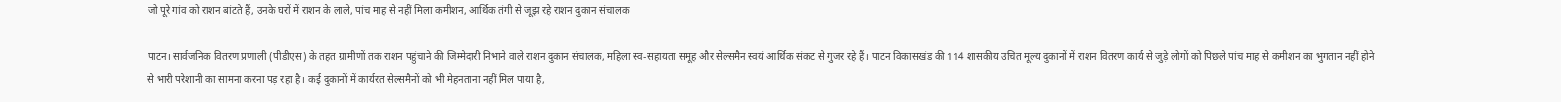जो पूरे गांव को राशन बांटते हैं, उनके घरों में राशन के लाले, पांच माह से नहीं मिला कमीशन, आर्थिक तंगी से जूझ रहे राशन दुकान संचालक

पाटन। सार्वजनिक वितरण प्रणाली (पीडीएस) के तहत ग्रामीणों तक राशन पहुंचाने की जिम्मेदारी निभाने वाले राशन दुकान संचालक, महिला स्व-सहायता समूह और सेल्समैन स्वयं आर्थिक संकट से गुजर रहे हैं। पाटन विकासखंड की 114 शासकीय उचित मूल्य दुकानों में राशन वितरण कार्य से जुड़े लोगों को पिछले पांच माह से कमीशन का भुगतान नहीं होने से भारी परेशानी का सामना करना पड़ रहा है। कई दुकानों में कार्यरत सेल्समैनों को भी मेहनताना नहीं मिल पाया है,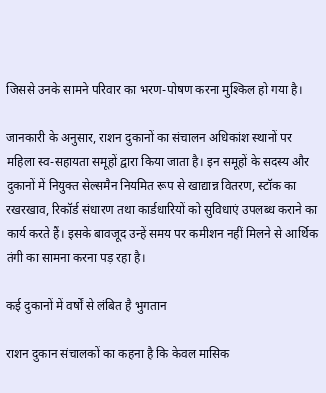जिससे उनके सामने परिवार का भरण-पोषण करना मुश्किल हो गया है।

जानकारी के अनुसार, राशन दुकानों का संचालन अधिकांश स्थानों पर महिला स्व-सहायता समूहों द्वारा किया जाता है। इन समूहों के सदस्य और दुकानों में नियुक्त सेल्समैन नियमित रूप से खाद्यान्न वितरण, स्टॉक का रखरखाव, रिकॉर्ड संधारण तथा कार्डधारियों को सुविधाएं उपलब्ध कराने का कार्य करते हैं। इसके बावजूद उन्हें समय पर कमीशन नहीं मिलने से आर्थिक तंगी का सामना करना पड़ रहा है।

कई दुकानों में वर्षों से लंबित है भुगतान

राशन दुकान संचालकों का कहना है कि केवल मासिक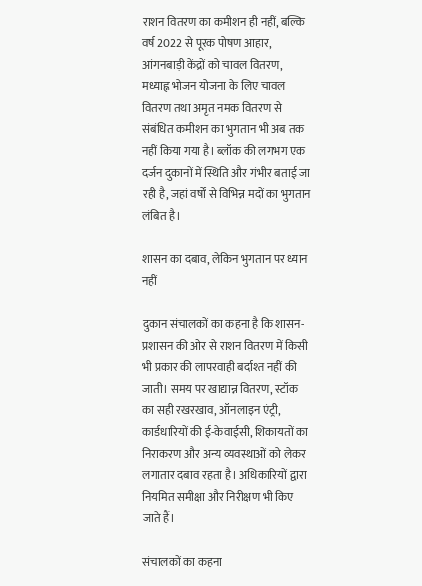राशन वितरण का कमीशन ही नहीं, बल्कि वर्ष 2022 से पूरक पोषण आहार, आंगनबाड़ी केंद्रों को चावल वितरण, मध्याह्न भोजन योजना के लिए चावल वितरण तथा अमृत नमक वितरण से संबंधित कमीशन का भुगतान भी अब तक नहीं किया गया है। ब्लॉक की लगभग एक दर्जन दुकानों में स्थिति और गंभीर बताई जा रही है, जहां वर्षों से विभिन्न मदों का भुगतान लंबित है।

शासन का दबाव, लेकिन भुगतान पर ध्यान नहीं

दुकान संचालकों का कहना है कि शासन-प्रशासन की ओर से राशन वितरण में किसी भी प्रकार की लापरवाही बर्दाश्त नहीं की जाती। समय पर खाद्यान्न वितरण, स्टॉक का सही रखरखाव, ऑनलाइन एंट्री, कार्डधारियों की ई-केवाईसी, शिकायतों का निराकरण और अन्य व्यवस्थाओं को लेकर लगातार दबाव रहता है। अधिकारियों द्वारा नियमित समीक्षा और निरीक्षण भी किए जाते हैं।

संचालकों का कहना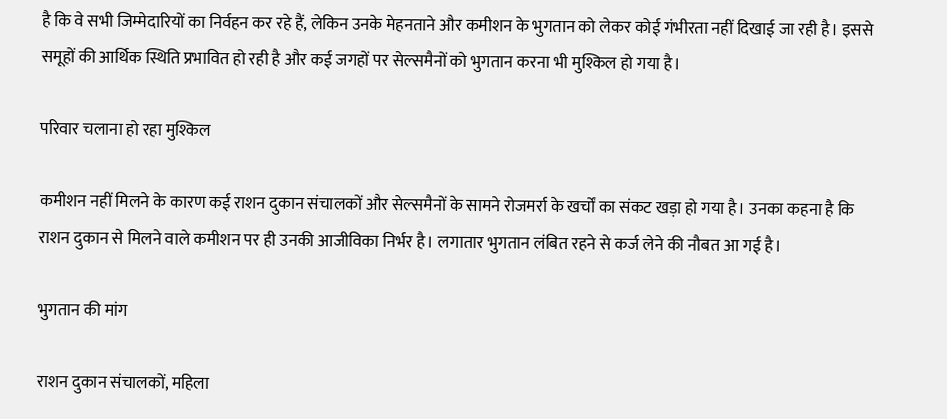है कि वे सभी जिम्मेदारियों का निर्वहन कर रहे हैं, लेकिन उनके मेहनताने और कमीशन के भुगतान को लेकर कोई गंभीरता नहीं दिखाई जा रही है। इससे समूहों की आर्थिक स्थिति प्रभावित हो रही है और कई जगहों पर सेल्समैनों को भुगतान करना भी मुश्किल हो गया है।

परिवार चलाना हो रहा मुश्किल

कमीशन नहीं मिलने के कारण कई राशन दुकान संचालकों और सेल्समैनों के सामने रोजमर्रा के खर्चों का संकट खड़ा हो गया है। उनका कहना है कि राशन दुकान से मिलने वाले कमीशन पर ही उनकी आजीविका निर्भर है। लगातार भुगतान लंबित रहने से कर्ज लेने की नौबत आ गई है।

भुगतान की मांग

राशन दुकान संचालकों, महिला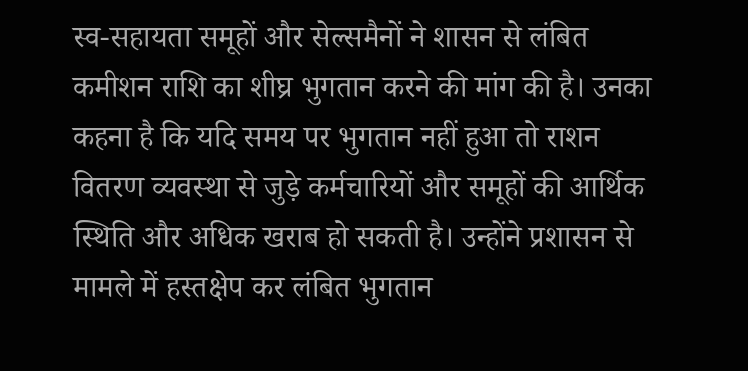स्व-सहायता समूहों और सेल्समैनों ने शासन से लंबित कमीशन राशि का शीघ्र भुगतान करने की मांग की है। उनका कहना है कि यदि समय पर भुगतान नहीं हुआ तो राशन वितरण व्यवस्था से जुड़े कर्मचारियों और समूहों की आर्थिक स्थिति और अधिक खराब हो सकती है। उन्होंने प्रशासन से मामले में हस्तक्षेप कर लंबित भुगतान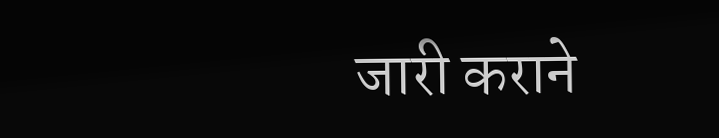जारी कराने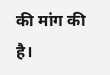की मांग की है।